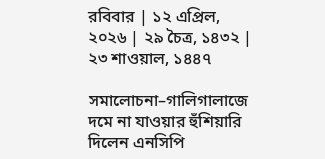রবিবার | ১২ এপ্রিল, ২০২৬ | ২৯ চৈত্র, ১৪৩২ | ২৩ শাওয়াল, ১৪৪৭

সমালোচনা–গালিগালাজে দমে না যাওয়ার হুঁশিয়ারি দিলেন এনসিপি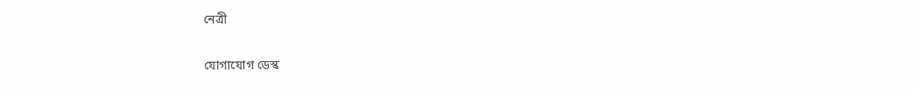নেত্রী

যোগাযোগ ডেস্ক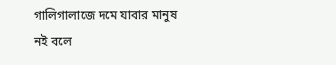গালিগালাজে দমে যাবার মানুষ নই বলে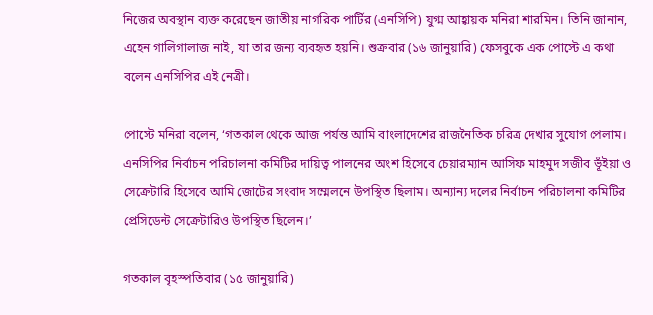নিজের অবস্থান ব্যক্ত করেছেন জাতীয় নাগরিক পার্টির (এনসিপি) যুগ্ম আহ্বায়ক মনিরা শারমিন। তিনি জানান, এহেন গালিগালাজ নাই, যা তার জন্য ব্যবহৃত হয়নি। শুক্রবার (১৬ জানুয়ারি) ফেসবুকে এক পোস্টে এ কথা বলেন এনসিপির এই নেত্রী।

পোস্টে মনিরা বলেন, ‘গতকাল থেকে আজ পর্যন্ত আমি বাংলাদেশের রাজনৈতিক চরিত্র দেখার সুযোগ পেলাম। এনসিপির নির্বাচন পরিচালনা কমিটির দায়িত্ব পালনের অংশ হিসেবে চেয়ারম্যান আসিফ মাহমুদ সজীব ভূঁইয়া ও সেক্রেটারি হিসেবে আমি জোটের সংবাদ সম্মেলনে উপস্থিত ছিলাম। অন্যান্য দলের নির্বাচন পরিচালনা কমিটির প্রেসিডেন্ট সেক্রেটারিও উপস্থিত ছিলেন।’

গতকাল বৃহস্পতিবার (১৫ জানুয়ারি)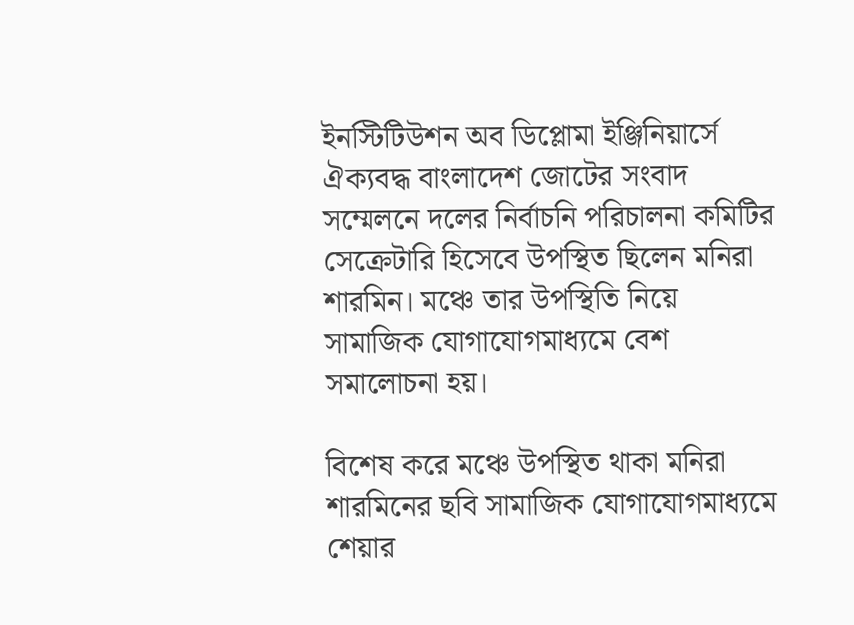ইনস্টিটিউশন অব ডিপ্লোমা ইঞ্জিনিয়ার্সে ঐক্যবদ্ধ বাংলাদেশ জোটের সংবাদ সম্মেলনে দলের নির্বাচনি পরিচালনা কমিটির সেক্রেটারি হিসেবে উপস্থিত ছিলেন মনিরা শারমিন। মঞ্চে তার উপস্থিতি নিয়ে সামাজিক যোগাযোগমাধ্যমে বেশ সমালোচনা হয়।

বিশেষ করে মঞ্চে উপস্থিত থাকা মনিরা শারমিনের ছবি সামাজিক যোগাযোগমাধ্যমে শেয়ার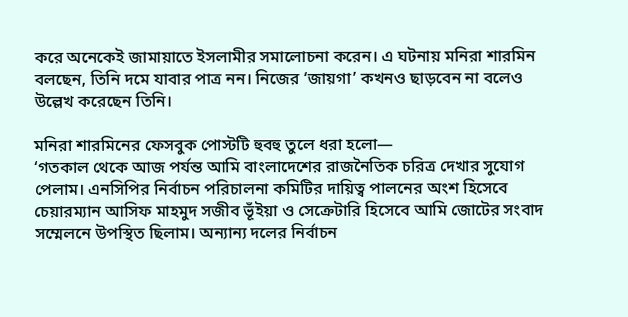করে অনেকেই জামায়াতে ইসলামীর সমালোচনা করেন। এ ঘটনায় মনিরা শারমিন বলছেন, তিনি দমে যাবার পাত্র নন। নিজের ‘জায়গা’ কখনও ছাড়বেন না বলেও উল্লেখ করেছেন তিনি।

মনিরা শারমিনের ফেসবুক পোস্টটি হুবহু তুলে ধরা হলো—
‘গতকাল থেকে আজ পর্যন্ত আমি বাংলাদেশের রাজনৈতিক চরিত্র দেখার সুযোগ পেলাম। এনসিপির নির্বাচন পরিচালনা কমিটির দায়িত্ব পালনের অংশ হিসেবে চেয়ারম্যান আসিফ মাহমুদ সজীব ভূঁইয়া ও সেক্রেটারি হিসেবে আমি জোটের সংবাদ সম্মেলনে উপস্থিত ছিলাম। অন্যান্য দলের নির্বাচন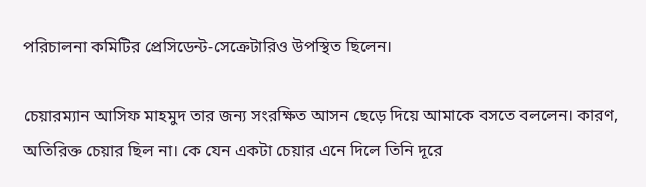পরিচালনা কমিটির প্রেসিডেন্ট-সেক্রেটারিও উপস্থিত ছিলেন।

চেয়ারম্যান আসিফ মাহমুদ তার জন্য সংরক্ষিত আসন ছেড়ে দিয়ে আমাকে বসতে বললেন। কারণ, অতিরিক্ত চেয়ার ছিল না। কে যেন একটা চেয়ার এনে দিলে তিনি দূরে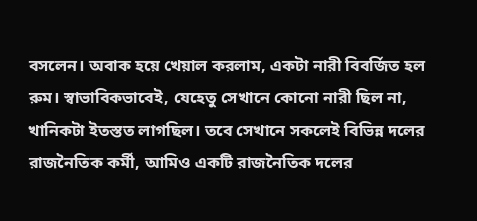বসলেন। অবাক হয়ে খেয়াল করলাম, একটা নারী বিবর্জিত হল রুম। স্বাভাবিকভাবেই, যেহেতু সেখানে কোনো নারী ছিল না, খানিকটা ইতস্তত লাগছিল। তবে সেখানে সকলেই বিভিন্ন দলের রাজনৈতিক কর্মী, আমিও একটি রাজনৈতিক দলের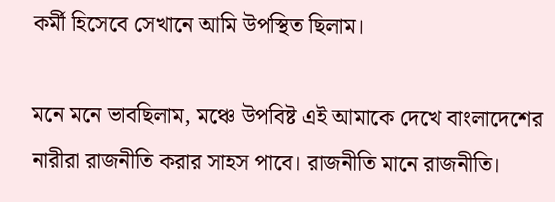কর্মী হিসেবে সেখানে আমি উপস্থিত ছিলাম।

মনে মনে ভাবছিলাম, মঞ্চে উপবিষ্ট এই আমাকে দেখে বাংলাদেশের নারীরা রাজনীতি করার সাহস পাবে। রাজনীতি মানে রাজনীতি।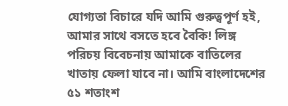যোগ্যতা বিচারে যদি আমি গুরুত্বপূর্ণ হই, আমার সাথে বসতে হবে বৈকি! লিঙ্গ পরিচয় বিবেচনায় আমাকে বাতিলের খাতায় ফেলা যাবে না। আমি বাংলাদেশের ৫১ শতাংশ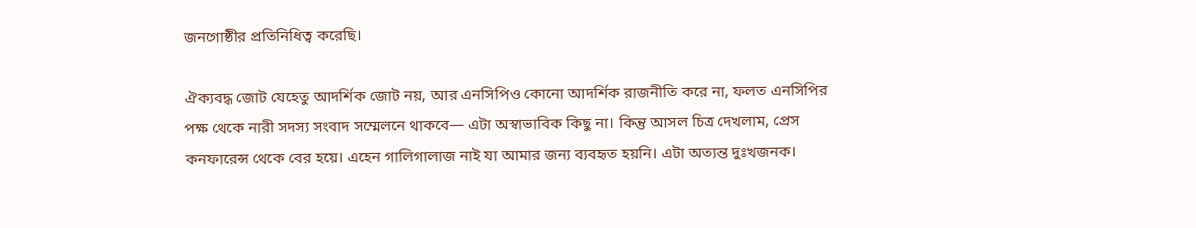জনগোষ্ঠীর প্রতিনিধিত্ব করেছি।

ঐক্যবদ্ধ জোট যেহেতু আদর্শিক জোট নয়, আর এনসিপিও কোনো আদর্শিক রাজনীতি করে না, ফলত এনসিপির পক্ষ থেকে নারী সদস্য সংবাদ সম্মেলনে থাকবে— এটা অস্বাভাবিক কিছু না। কিন্তু আসল চিত্র দেখলাম, প্রেস কনফারেন্স থেকে বের হয়ে। এহেন গালিগালাজ নাই যা আমার জন্য ব্যবহৃত হয়নি। এটা অত্যন্ত দুঃখজনক।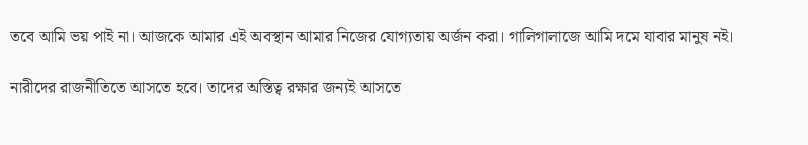তবে আমি ভয় পাই না। আজকে আমার এই অবস্থান আমার নিজের যোগ্যতায় অর্জন করা। গালিগালাজে আমি দমে যাবার মানুষ নই।

নারীদের রাজনীতিতে আসতে হবে। তাদের অস্তিত্ব রক্ষার জন্যই আসতে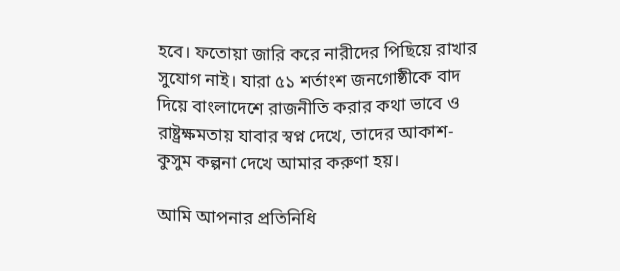হবে। ফতোয়া জারি করে নারীদের পিছিয়ে রাখার সুযোগ নাই। যারা ৫১ শর্তাংশ জনগোষ্ঠীকে বাদ দিয়ে বাংলাদেশে রাজনীতি করার কথা ভাবে ও রাষ্ট্রক্ষমতায় যাবার স্বপ্ন দেখে, তাদের আকাশ-কুসুম কল্পনা দেখে আমার করুণা হয়।

আমি আপনার প্রতিনিধি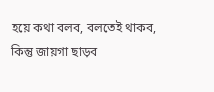হয়ে কথা বলব, বলতেই থাকব, কিন্তু জায়গা ছাড়ব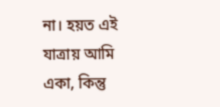না। হয়ত এই যাত্রায় আমি একা, কিন্তু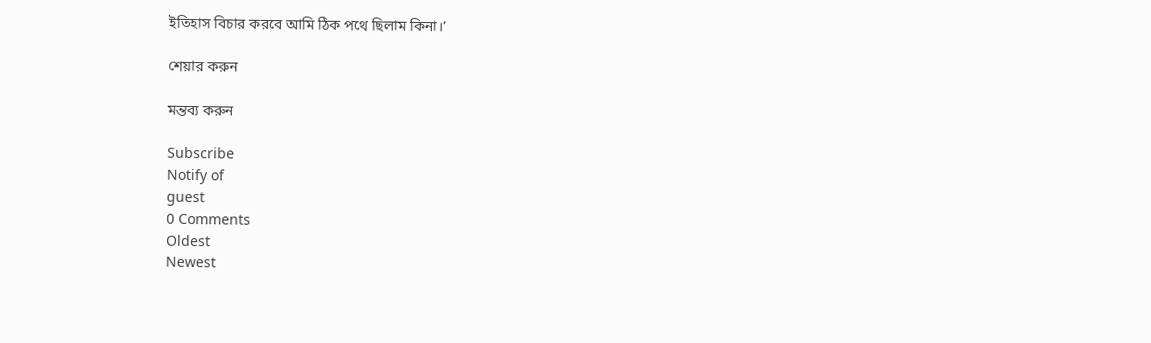ইতিহাস বিচার করবে আমি ঠিক পথে ছিলাম কিনা।’

শেয়ার করুন

মন্তব্য করুন

Subscribe
Notify of
guest
0 Comments
Oldest
Newest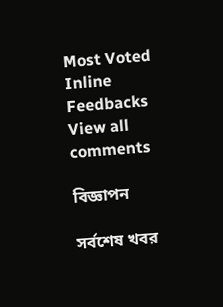Most Voted
Inline Feedbacks
View all comments

বিজ্ঞাপন

সর্বশেষ খবর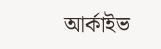আর্কাইভ